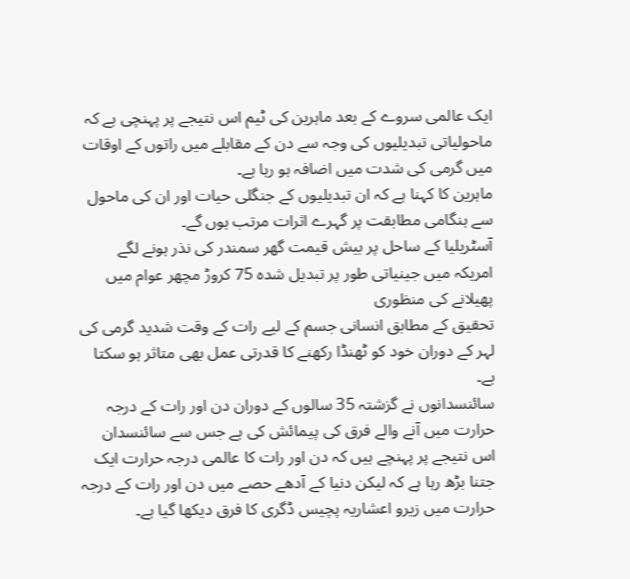ایک عالمی سروے کے بعد ماہرین کی ٹیم اس نتیجے پر پہنچی ہے کہ ماحولیاتی تبدیلیوں کی وجہ سے دن کے مقابلے میں راتوں کے اوقات میں گرمی کی شدت میں اضافہ ہو رہا ہے۔
ماہرین کا کہنا ہے کہ ان تبدیلیوں کے جنگلی حیات اور ان کی ماحول سے ہنگامی مطابقت پر گہرے اثرات مرتب ہوں گے۔
آسٹریلیا کے ساحل پر بیش قیمت گھر سمندر کی نذر ہونے لگے
امریکہ میں جینیاتی طور پر تبدیل شدہ 75 کروڑ مچھر عوام میں پھیلانے کی منظوری
تحقیق کے مطابق انسانی جسم کے لیے رات کے وقت شدید گرمی کی لہر کے دوران خود کو ٹھنڈا رکھنے کا قدرتی عمل بھی متاثر ہو سکتا ہے۔
سائنسدانوں نے گزشتہ 35 سالوں کے دوران دن اور رات کے درجہ حرارت میں آنے والے فرق کی پیمائش کی ہے جس سے سائنسدان اس نتیجے پر پہنچے ہیں کہ دن اور رات کا عالمی درجہ حرارت ایک جتنا بڑھ رہا ہے کہ لیکن دنیا کے آدھے حصے میں دن اور رات کے درجہ حرارت میں زیرو اعشاریہ پچیس ڈگری کا فرق دیکھا گیا ہے۔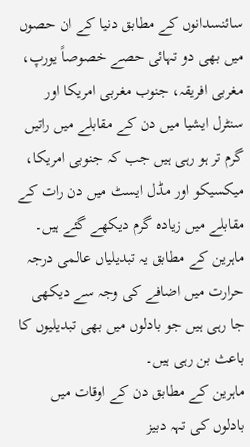سائنسدانوں کے مطابق دنیا کے ان حصوں میں بھی دو تہائی حصے خصوصاً یورپ، مغربی افریقہ، جنوب مغربی امریکا اور سنٹرل ایشیا میں دن کے مقابلے میں راتیں گرم تر ہو رہی ہیں جب کہ جنوبی امریکا، میکسیکو اور مڈل ایسٹ میں دن رات کے مقابلے میں زیادہ گرم دیکھے گئے ہیں۔
ماہرین کے مطابق یہ تبدیلیاں عالمی درجہ حرارت میں اضافے کی وجہ سے دیکھی جا رہی ہیں جو بادلوں میں بھی تبدیلیوں کا باعث بن رہی ہیں۔
ماہرین کے مطابق دن کے اوقات میں بادلوں کی تہہ دبیز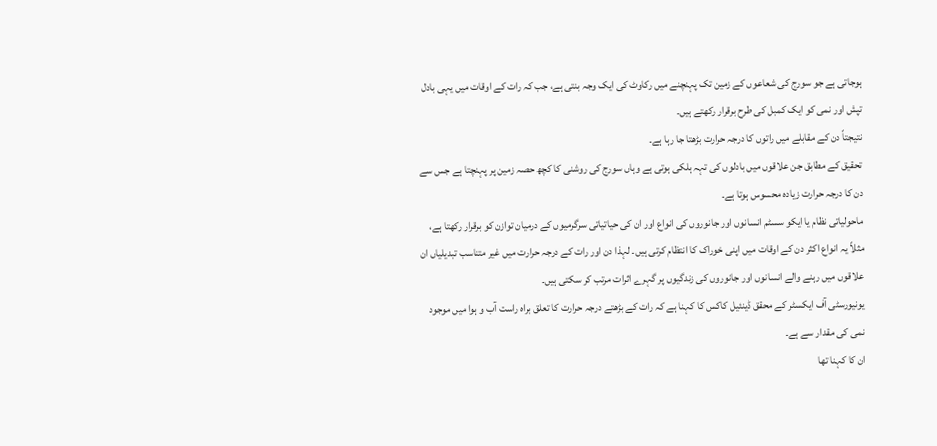ہوجاتی ہے جو سورج کی شعاعوں کے زمین تک پہنچنے میں رکاوٹ کی ایک وجہ بنتی ہے، جب کہ رات کے اوقات میں یہی بادل تپش اور نمی کو ایک کمبل کی طرح برقرار رکھتے ہیں۔
نتیجتاً دن کے مقابلے میں راتوں کا درجہ حرارت بڑھتا جا رہا ہے۔
تحقیق کے مطابق جن علاقوں میں بادلوں کی تہہ ہلکی ہوتی ہے وہاں سورج کی روشنی کا کچھ حصہ زمین پر پہنچتا ہے جس سے دن کا درجہ حرارت زیادہ محسوس ہوتا ہے۔
ماحولیاتی نظام یا ایکو سسٹم انسانوں اور جانوروں کی انواع اور ان کی حیاتیاتی سرگرمیوں کے درمیان توازن کو برقرار رکھتا ہے، مثلاً یہ انواع اکثر دن کے اوقات میں اپنی خوراک کا انتظام کرتی ہیں۔ لہذا دن اور رات کے درجہ حرارت میں غیر متناسب تبدیلیاں ان علاقوں میں رہنے والے انسانوں اور جانوروں کی زندگیوں پر گہرے اثرات مرتب کر سکتی ہیں۔
یونیورسٹی آف ایکسٹر کے محقق ڈینئیل کاکس کا کہنا ہے کہ رات کے بڑھتے درجہ حرارت کا تعلق براہ راست آب و ہوا میں موجود نمی کی مقدار سے ہے۔
ان کا کہنا تھا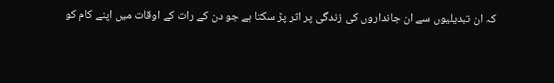کہ ان تبدیلیوں سے ان جانداروں کی زندگی پر اثر پڑ سکتا ہے جو دن کے رات کے اوقات میں اپنے کام کو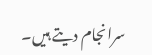سرانجام دیتے ہیں۔